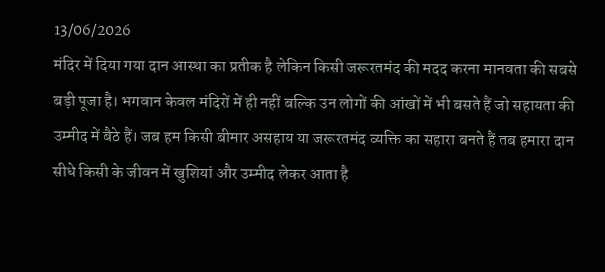13/06/2026
मंदिर में दिया गया दान आस्था का प्रतीक है लेकिन किसी जरूरतमंद की मदद करना मानवता की सबसे बड़ी पूजा है। भगवान केवल मंदिरों में ही नहीं बल्कि उन लोगों की आंखों में भी बसते हैं जो सहायता की उम्मीद में बैठे हैं। जब हम किसी बीमार असहाय या जरूरतमंद व्यक्ति का सहारा बनते हैं तब हमारा दान सीधे किसी के जीवन में खुशियां और उम्मीद लेकर आता है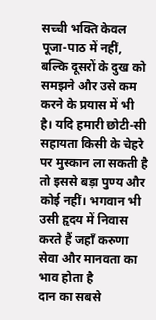सच्ची भक्ति केवल पूजा-पाठ में नहीं, बल्कि दूसरों के दुख को समझने और उसे कम करने के प्रयास में भी है। यदि हमारी छोटी-सी सहायता किसी के चेहरे पर मुस्कान ला सकती है तो इससे बड़ा पुण्य और कोई नहीं। भगवान भी उसी हृदय में निवास करते हैं जहाँ करुणा सेवा और मानवता का भाव होता है
दान का सबसे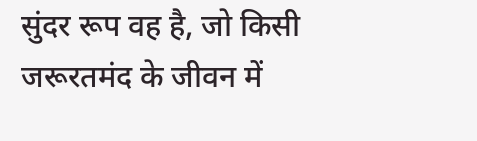सुंदर रूप वह है, जो किसी जरूरतमंद के जीवन में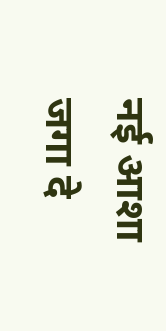नई आशा जगा दे